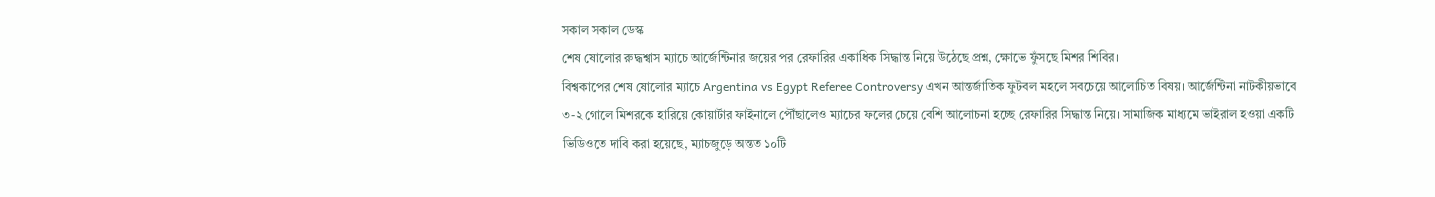সকাল সকাল ডেস্ক
শেষ ষোলোর রুদ্ধশ্বাস ম্যাচে আর্জেন্টিনার জয়ের পর রেফারির একাধিক সিদ্ধান্ত নিয়ে উঠেছে প্রশ্ন, ক্ষোভে ফুঁসছে মিশর শিবির।
বিশ্বকাপের শেষ ষোলোর ম্যাচে Argentina vs Egypt Referee Controversy এখন আন্তর্জাতিক ফুটবল মহলে সবচেয়ে আলোচিত বিষয়। আর্জেন্টিনা নাটকীয়ভাবে ৩-২ গোলে মিশরকে হারিয়ে কোয়ার্টার ফাইনালে পৌঁছালেও ম্যাচের ফলের চেয়ে বেশি আলোচনা হচ্ছে রেফারির সিদ্ধান্ত নিয়ে। সামাজিক মাধ্যমে ভাইরাল হওয়া একটি ভিডিওতে দাবি করা হয়েছে, ম্যাচজুড়ে অন্তত ১০টি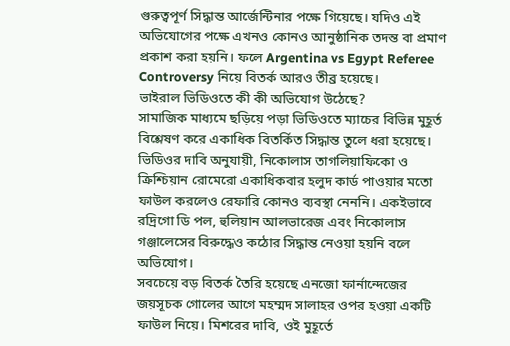গুরুত্বপূর্ণ সিদ্ধান্ত আর্জেন্টিনার পক্ষে গিয়েছে। যদিও এই অভিযোগের পক্ষে এখনও কোনও আনুষ্ঠানিক তদন্ত বা প্রমাণ প্রকাশ করা হয়নি। ফলে Argentina vs Egypt Referee Controversy নিয়ে বিতর্ক আরও তীব্র হয়েছে।
ভাইরাল ভিডিওতে কী কী অভিযোগ উঠেছে?
সামাজিক মাধ্যমে ছড়িয়ে পড়া ভিডিওতে ম্যাচের বিভিন্ন মুহূর্ত বিশ্লেষণ করে একাধিক বিতর্কিত সিদ্ধান্ত তুলে ধরা হয়েছে। ভিডিওর দাবি অনুযায়ী, নিকোলাস তাগলিয়াফিকো ও ক্রিশ্চিয়ান রোমেরো একাধিকবার হলুদ কার্ড পাওয়ার মতো ফাউল করলেও রেফারি কোনও ব্যবস্থা নেননি। একইভাবে রদ্রিগো ডি পল, হুলিয়ান আলভারেজ এবং নিকোলাস গঞ্জালেসের বিরুদ্ধেও কঠোর সিদ্ধান্ত নেওয়া হয়নি বলে অভিযোগ।
সবচেয়ে বড় বিতর্ক তৈরি হয়েছে এনজো ফার্নান্দেজের জয়সূচক গোলের আগে মহম্মদ সালাহর ওপর হওয়া একটি ফাউল নিয়ে। মিশরের দাবি, ওই মুহূর্তে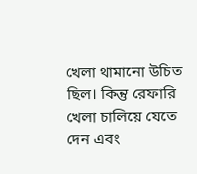খেলা থামানো উচিত ছিল। কিন্তু রেফারি খেলা চালিয়ে যেতে দেন এবং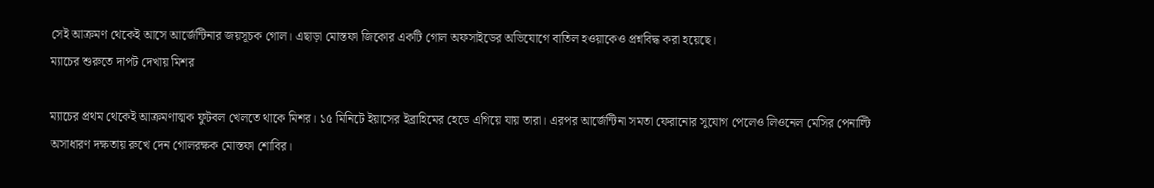সেই আক্রমণ থেকেই আসে আর্জেন্টিনার জয়সূচক গোল। এছাড়া মোস্তফা জিকোর একটি গোল অফসাইডের অভিযোগে বাতিল হওয়াকেও প্রশ্নবিদ্ধ করা হয়েছে।
ম্যাচের শুরুতে দাপট দেখায় মিশর

ম্যাচের প্রথম থেকেই আক্রমণাত্মক ফুটবল খেলতে থাকে মিশর। ১৫ মিনিটে ইয়াসের ইব্রাহিমের হেডে এগিয়ে যায় তারা। এরপর আর্জেন্টিনা সমতা ফেরানোর সুযোগ পেলেও লিওনেল মেসির পেনাল্টি অসাধারণ দক্ষতায় রুখে দেন গোলরক্ষক মোস্তফা শোবির।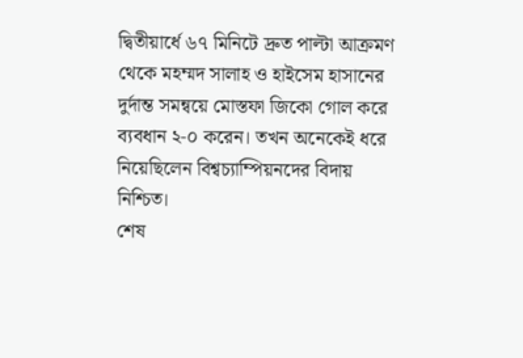দ্বিতীয়ার্ধে ৬৭ মিনিটে দ্রুত পাল্টা আক্রমণ থেকে মহম্মদ সালাহ ও হাইসেম হাসানের দুর্দান্ত সমন্বয়ে মোস্তফা জিকো গোল করে ব্যবধান ২-০ করেন। তখন অনেকেই ধরে নিয়েছিলেন বিশ্বচ্যাম্পিয়নদের বিদায় নিশ্চিত।
শেষ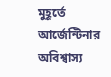মুহূর্তে আর্জেন্টিনার অবিশ্বাস্য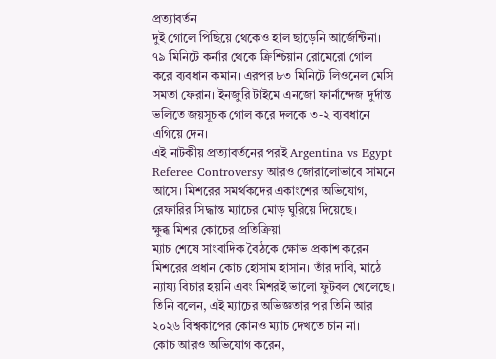প্রত্যাবর্তন
দুই গোলে পিছিয়ে থেকেও হাল ছাড়েনি আর্জেন্টিনা। ৭৯ মিনিটে কর্নার থেকে ক্রিশ্চিয়ান রোমেরো গোল করে ব্যবধান কমান। এরপর ৮৩ মিনিটে লিওনেল মেসি সমতা ফেরান। ইনজুরি টাইমে এনজো ফার্নান্দেজ দুর্দান্ত ভলিতে জয়সূচক গোল করে দলকে ৩-২ ব্যবধানে এগিয়ে দেন।
এই নাটকীয় প্রত্যাবর্তনের পরই Argentina vs Egypt Referee Controversy আরও জোরালোভাবে সামনে আসে। মিশরের সমর্থকদের একাংশের অভিযোগ, রেফারির সিদ্ধান্ত ম্যাচের মোড় ঘুরিয়ে দিয়েছে।
ক্ষুব্ধ মিশর কোচের প্রতিক্রিয়া
ম্যাচ শেষে সাংবাদিক বৈঠকে ক্ষোভ প্রকাশ করেন মিশরের প্রধান কোচ হোসাম হাসান। তাঁর দাবি, মাঠে ন্যায্য বিচার হয়নি এবং মিশরই ভালো ফুটবল খেলেছে। তিনি বলেন, এই ম্যাচের অভিজ্ঞতার পর তিনি আর ২০২৬ বিশ্বকাপের কোনও ম্যাচ দেখতে চান না।
কোচ আরও অভিযোগ করেন,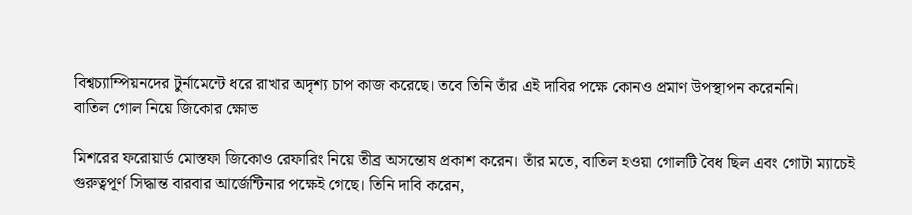বিশ্বচ্যাম্পিয়নদের টুর্নামেন্টে ধরে রাখার অদৃশ্য চাপ কাজ করেছে। তবে তিনি তাঁর এই দাবির পক্ষে কোনও প্রমাণ উপস্থাপন করেননি।
বাতিল গোল নিয়ে জিকোর ক্ষোভ

মিশরের ফরোয়ার্ড মোস্তফা জিকোও রেফারিং নিয়ে তীব্র অসন্তোষ প্রকাশ করেন। তাঁর মতে, বাতিল হওয়া গোলটি বৈধ ছিল এবং গোটা ম্যাচেই গুরুত্বপূর্ণ সিদ্ধান্ত বারবার আর্জেন্টিনার পক্ষেই গেছে। তিনি দাবি করেন,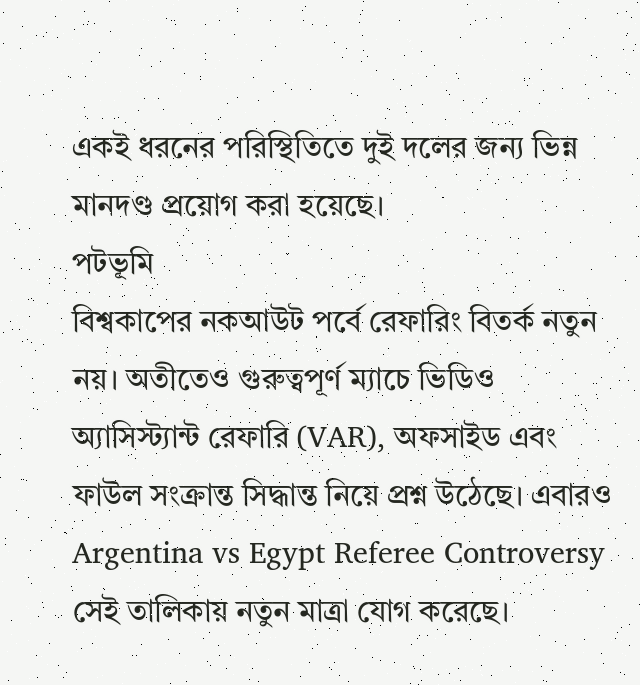একই ধরনের পরিস্থিতিতে দুই দলের জন্য ভিন্ন মানদণ্ড প্রয়োগ করা হয়েছে।
পটভূমি
বিশ্বকাপের নকআউট পর্বে রেফারিং বিতর্ক নতুন নয়। অতীতেও গুরুত্বপূর্ণ ম্যাচে ভিডিও অ্যাসিস্ট্যান্ট রেফারি (VAR), অফসাইড এবং ফাউল সংক্রান্ত সিদ্ধান্ত নিয়ে প্রশ্ন উঠেছে। এবারও Argentina vs Egypt Referee Controversy সেই তালিকায় নতুন মাত্রা যোগ করেছে।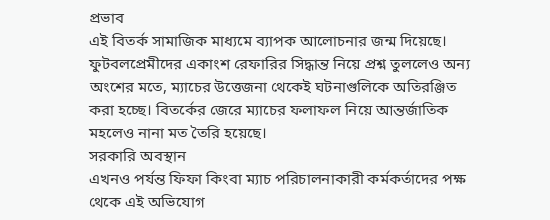প্রভাব
এই বিতর্ক সামাজিক মাধ্যমে ব্যাপক আলোচনার জন্ম দিয়েছে। ফুটবলপ্রেমীদের একাংশ রেফারির সিদ্ধান্ত নিয়ে প্রশ্ন তুললেও অন্য অংশের মতে, ম্যাচের উত্তেজনা থেকেই ঘটনাগুলিকে অতিরঞ্জিত করা হচ্ছে। বিতর্কের জেরে ম্যাচের ফলাফল নিয়ে আন্তর্জাতিক মহলেও নানা মত তৈরি হয়েছে।
সরকারি অবস্থান
এখনও পর্যন্ত ফিফা কিংবা ম্যাচ পরিচালনাকারী কর্মকর্তাদের পক্ষ থেকে এই অভিযোগ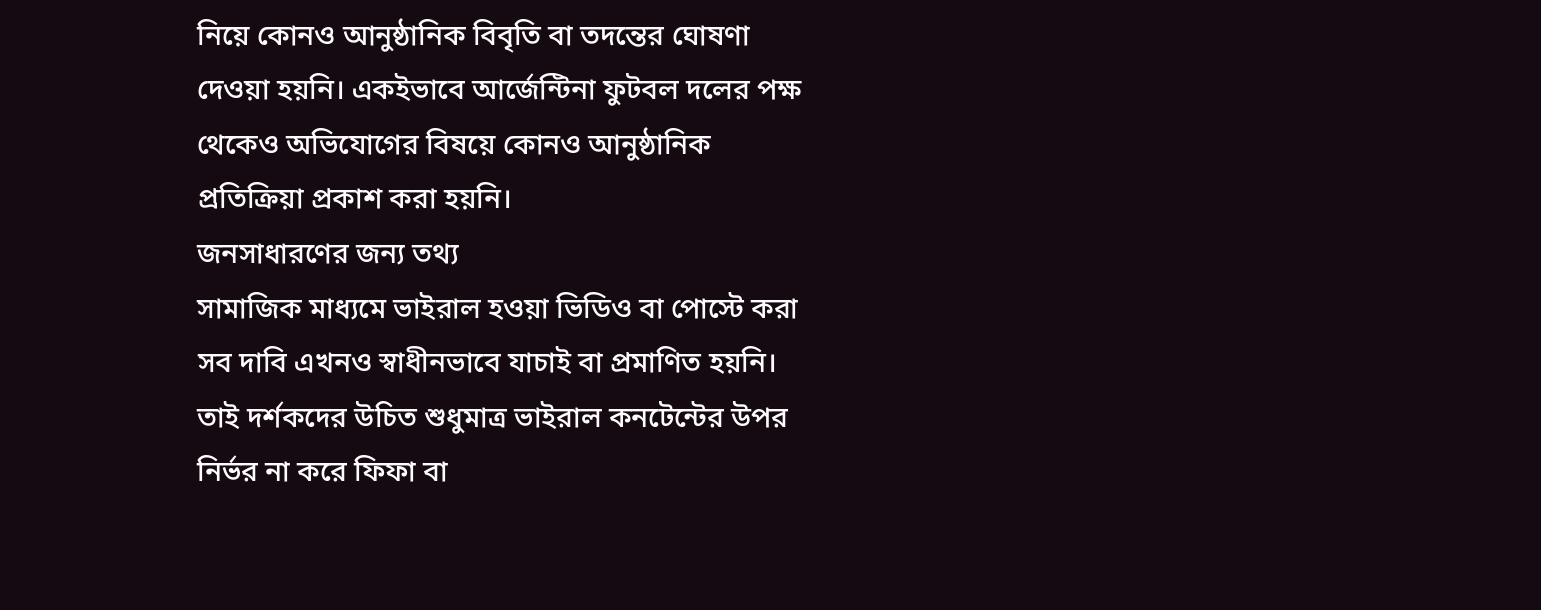নিয়ে কোনও আনুষ্ঠানিক বিবৃতি বা তদন্তের ঘোষণা দেওয়া হয়নি। একইভাবে আর্জেন্টিনা ফুটবল দলের পক্ষ থেকেও অভিযোগের বিষয়ে কোনও আনুষ্ঠানিক প্রতিক্রিয়া প্রকাশ করা হয়নি।
জনসাধারণের জন্য তথ্য
সামাজিক মাধ্যমে ভাইরাল হওয়া ভিডিও বা পোস্টে করা সব দাবি এখনও স্বাধীনভাবে যাচাই বা প্রমাণিত হয়নি। তাই দর্শকদের উচিত শুধুমাত্র ভাইরাল কনটেন্টের উপর নির্ভর না করে ফিফা বা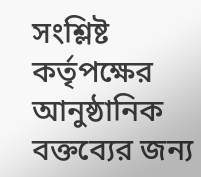সংশ্লিষ্ট কর্তৃপক্ষের আনুষ্ঠানিক বক্তব্যের জন্য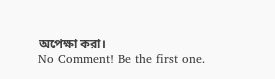অপেক্ষা করা।
No Comment! Be the first one.